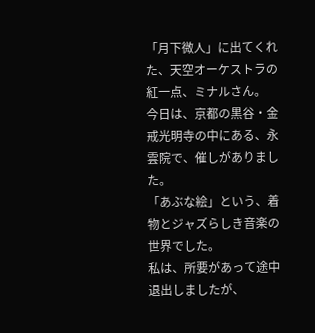「月下微人」に出てくれた、天空オーケストラの紅一点、ミナルさん。
今日は、京都の黒谷・金戒光明寺の中にある、永雲院で、催しがありました。
「あぶな絵」という、着物とジャズらしき音楽の世界でした。
私は、所要があって途中退出しましたが、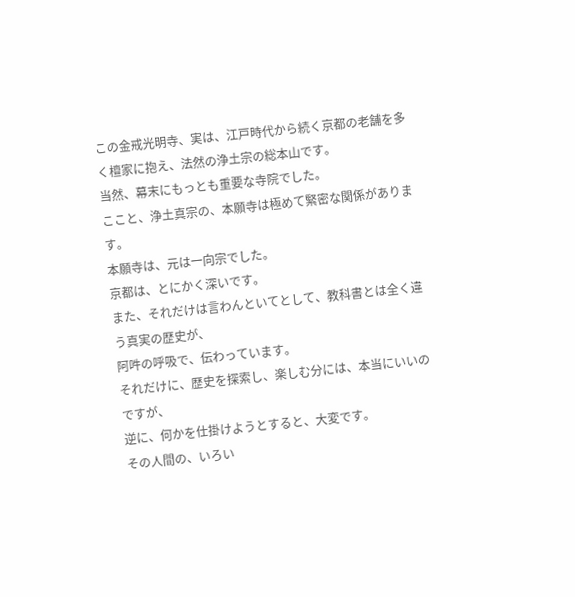この金戒光明寺、実は、江戸時代から続く京都の老舗を多く檀家に抱え、法然の浄土宗の総本山です。
当然、幕末にもっとも重要な寺院でした。
ここと、浄土真宗の、本願寺は極めて緊密な関係があります。
本願寺は、元は一向宗でした。
京都は、とにかく深いです。
また、それだけは言わんといてとして、教科書とは全く違う真実の歴史が、
阿吽の呼吸で、伝わっています。
それだけに、歴史を探索し、楽しむ分には、本当にいいのですが、
逆に、何かを仕掛けようとすると、大変です。
その人間の、いろい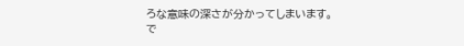ろな意味の深さが分かってしまいます。
で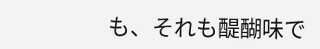も、それも醍醐味で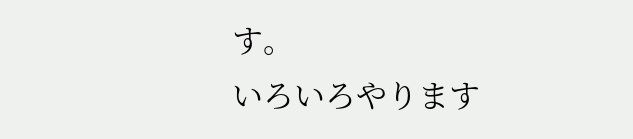す。
いろいろやります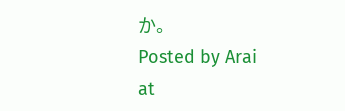か。
Posted by Arai at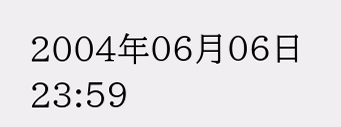2004年06月06日 23:59